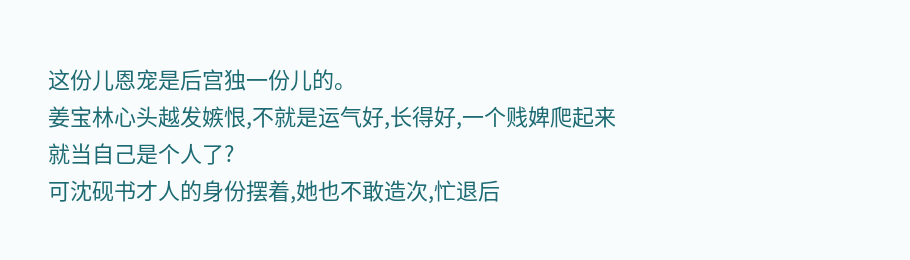这份儿恩宠是后宫独一份儿的。
姜宝林心头越发嫉恨,不就是运气好,长得好,一个贱婢爬起来就当自己是个人了?
可沈砚书才人的身份摆着,她也不敢造次,忙退后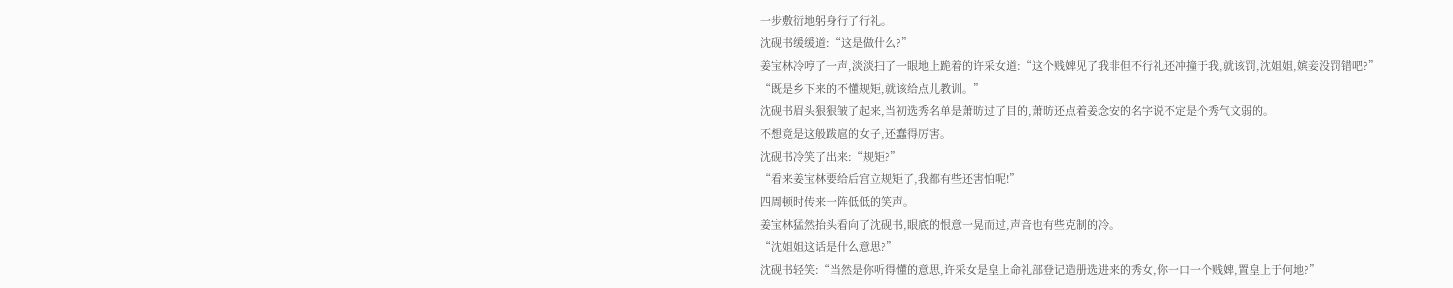一步敷衍地躬身行了行礼。
沈砚书缓缓道:“这是做什么?”
姜宝林冷哼了一声,淡淡扫了一眼地上跪着的许采女道:“这个贱婢见了我非但不行礼还冲撞于我,就该罚,沈姐姐,嫔妾没罚错吧?”
“既是乡下来的不懂规矩,就该给点儿教训。”
沈砚书眉头狠狠皱了起来,当初选秀名单是萧昉过了目的,萧昉还点着姜念安的名字说不定是个秀气文弱的。
不想竟是这般跋扈的女子,还蠢得厉害。
沈砚书冷笑了出来:“规矩?”
“看来姜宝林要给后宫立规矩了,我都有些还害怕呢!”
四周顿时传来一阵低低的笑声。
姜宝林猛然抬头看向了沈砚书,眼底的恨意一晃而过,声音也有些克制的冷。
“沈姐姐这话是什么意思?”
沈砚书轻笑:“当然是你听得懂的意思,许采女是皇上命礼部登记造册选进来的秀女,你一口一个贱婢,置皇上于何地?”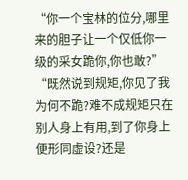“你一个宝林的位分,哪里来的胆子让一个仅低你一级的采女跪你,你也敢?”
“既然说到规矩,你见了我为何不跪?难不成规矩只在别人身上有用,到了你身上便形同虚设?还是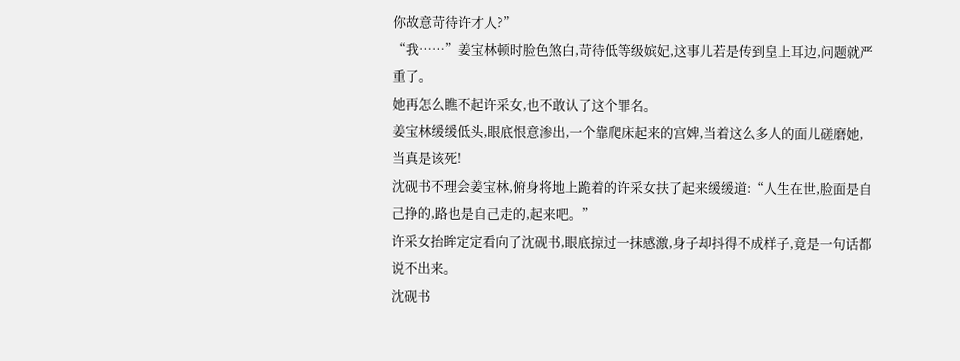你故意苛待许才人?”
“我……”姜宝林顿时脸色煞白,苛待低等级嫔妃,这事儿若是传到皇上耳边,问题就严重了。
她再怎么瞧不起许采女,也不敢认了这个罪名。
姜宝林缓缓低头,眼底恨意渗出,一个靠爬床起来的宫婢,当着这么多人的面儿磋磨她,当真是该死!
沈砚书不理会姜宝林,俯身将地上跪着的许采女扶了起来缓缓道:“人生在世,脸面是自己挣的,路也是自己走的,起来吧。”
许采女抬眸定定看向了沈砚书,眼底掠过一抹感激,身子却抖得不成样子,竟是一句话都说不出来。
沈砚书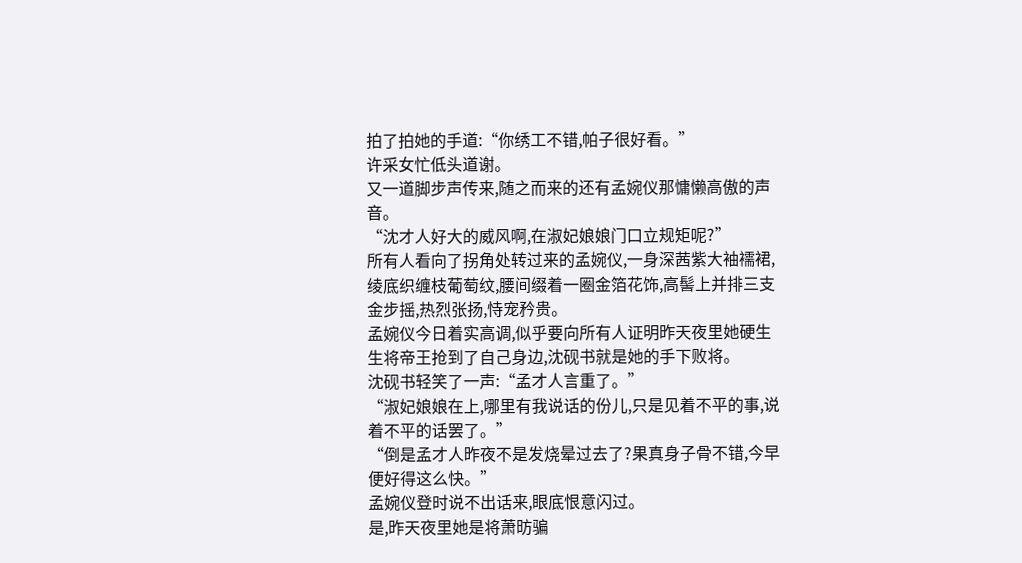拍了拍她的手道:“你绣工不错,帕子很好看。”
许采女忙低头道谢。
又一道脚步声传来,随之而来的还有孟婉仪那慵懒高傲的声音。
“沈才人好大的威风啊,在淑妃娘娘门口立规矩呢?”
所有人看向了拐角处转过来的孟婉仪,一身深茜紫大袖襦裙,绫底织缠枝葡萄纹,腰间缀着一圈金箔花饰,高髻上并排三支金步摇,热烈张扬,恃宠矜贵。
孟婉仪今日着实高调,似乎要向所有人证明昨天夜里她硬生生将帝王抢到了自己身边,沈砚书就是她的手下败将。
沈砚书轻笑了一声:“孟才人言重了。”
“淑妃娘娘在上,哪里有我说话的份儿,只是见着不平的事,说着不平的话罢了。”
“倒是孟才人昨夜不是发烧晕过去了?果真身子骨不错,今早便好得这么快。”
孟婉仪登时说不出话来,眼底恨意闪过。
是,昨天夜里她是将萧昉骗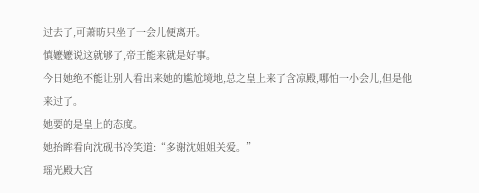过去了,可萧昉只坐了一会儿便离开。
慎嬷嬷说这就够了,帝王能来就是好事。
今日她绝不能让别人看出来她的尴尬境地,总之皇上来了含凉殿,哪怕一小会儿,但是他来过了。
她要的是皇上的态度。
她抬眸看向沈砚书冷笑道:“多谢沈姐姐关爱。”
瑶光殿大宫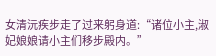女清沅疾步走了过来躬身道:“诸位小主,淑妃娘娘请小主们移步殿内。”